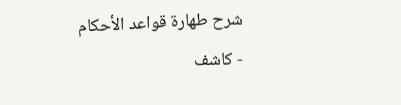شرح طهارة قواعد الأحكام - كاشف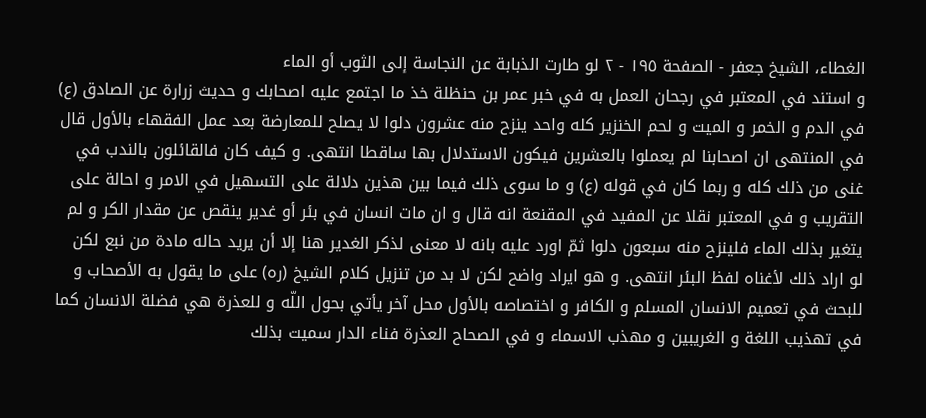الغطاء، الشيخ جعفر - الصفحة ١٩٥ - ٢ لو طارت الذبابة عن النجاسة إلى الثوب أو الماء
و استند في المعتبر في رجحان العمل به في خبر عمر بن حنظلة خذ ما اجتمع عليه اصحابك و حديث زرارة عن الصادق (ع) في الدم و الخمر و الميت و لحم الخنزير كله واحد ينزح منه عشرون دلوا لا يصلح للمعارضة بعد عمل الفقهاء بالأول قال في المنتهى ان اصحابنا لم يعملوا بالعشرين فيكون الاستدلال بها ساقطا انتهى. و كيف كان فالقائلون بالندب في غنى من ذلك كله و ربما كان في قوله (ع) و ما سوى ذلك فيما بين هذين دلالة على التسهيل في الامر و احالة على التقريب و في المعتبر نقلا عن المفيد في المقنعة انه قال و ان مات انسان في بئر أو غدير ينقص عن مقدار الكر و لم يتغير بذلك الماء فلينزح منه سبعون دلوا ثمّ اورد عليه بانه لا معنى لذكر الغدير هنا إلا أن يريد حاله مادة من نبع لكن لو اراد ذلك لأغناه لفظ البئر انتهى. و هو ايراد واضح لكن لا بد من تنزيل كلام الشيخ (ره) على ما يقول به الأصحاب و للبحث في تعميم الانسان المسلم و الكافر و اختصاصه بالأول محل آخر يأتي بحول اللّه و للعذرة هي فضلة الانسان كما في تهذيب اللغة و الغريبين و مهذب الاسماء و في الصحاح العذرة فناء الدار سميت بذلك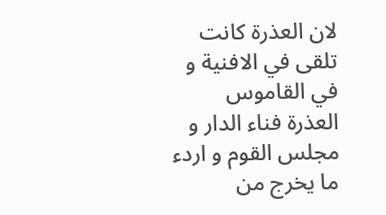لان العذرة كانت تلقى في الافنية و في القاموس العذرة فناء الدار و مجلس القوم و اردء ما يخرج من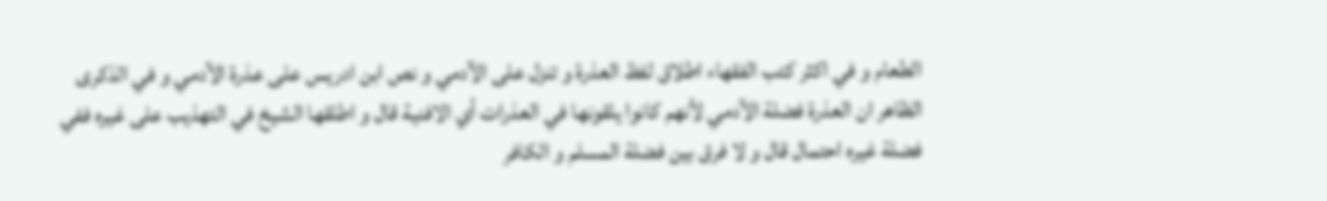الطعام و في اكثر كتب الفقهاء اطلاق لفظ العذرة و تنزل على الآدمي و نص ابن ادريس على عذرة الآدمي و في الذكرى الظاهر ان العذرة فضلة الآدمي لأنهم كانوا يلقونها في العذرات أي الافنية قال و اطلقها الشيخ في التهذيب على غيره ففي فضلة غيره احتمال قال و لا فرق بين فضلة المسلم و الكافر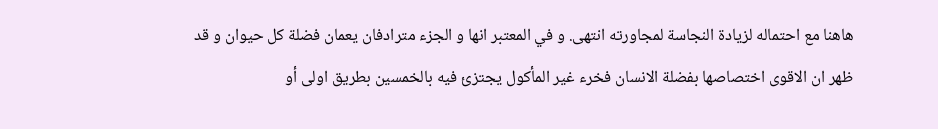هاهنا مع احتماله لزيادة النجاسة لمجاورته انتهى. و في المعتبر انها و الجزء مترادفان يعمان فضلة كل حيوان و قد ظهر ان الاقوى اختصاصها بفضلة الانسان فخرء غير المأكول يجتزئ فيه بالخمسين بطريق اولى أو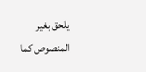يلحق بغير المنصوص كما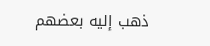ذهب إليه بعضهم